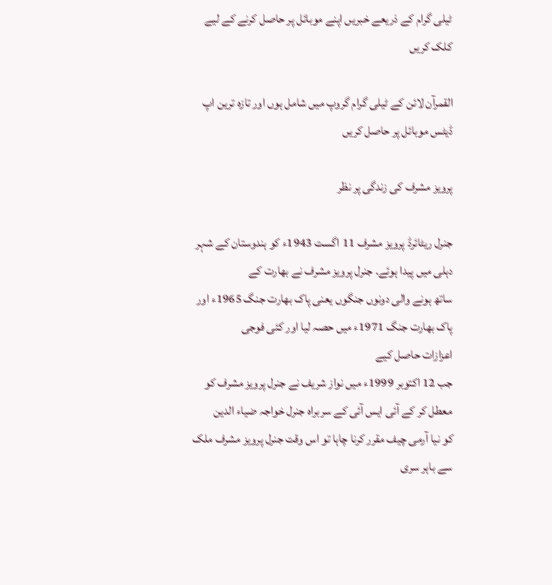ٹیلی گرام کے ذریعے خبریں اپنے موبائل پر حاصل کرنے کے لیے کلک کریں

القمرآن لائن کے ٹیلی گرام گروپ میں شامل ہوں اور تازہ ترین اپ ڈیٹس موبائل پر حاصل کریں

پرویز مشرف کی زندگی پر نظر

جنرل ریٹائرڈ پرویز مشرف 11 اگست 1943ء کو ہندوستان کے شہر دہلی میں پیدا ہوئے. جنرل پرویز مشرف نے بھارت کے
ساتھ ہونے والی دونوں جنگوں یعنی پاک بھارت جنگ 1965ء اور پاک بھارت جنگ 1971ء میں حصہ لیا اور کئی فوجی
اعزازات حاصل کیے
جب 12 اکتوبر 1999ء میں نواز شریف نے جنرل پرویز مشرف کو معطل کر کے آئی ایس آئی کے سربراہ جنرل خواجہ ضیاء الدین
کو نیا آرمی چیف مقرر کرنا چاہا تو اس وقت جنرل پرویز مشرف ملک سے باہر سری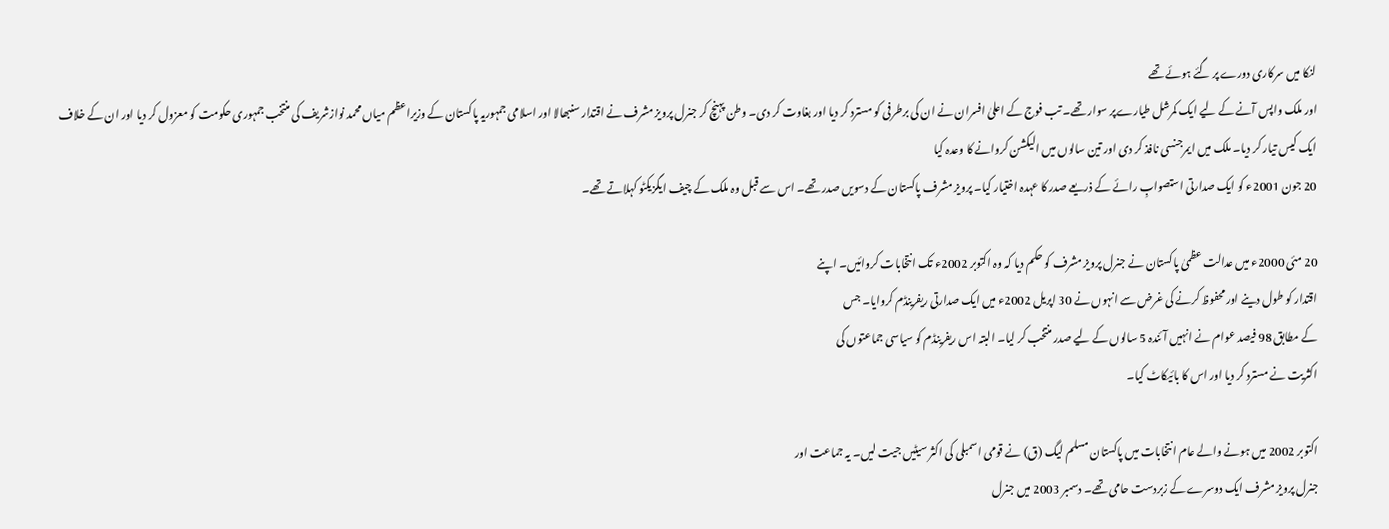لنکا میں سرکاری دورے پر گئے ہوئے تھے
اور ملک واپس آنے کے لیے ایک کمرشل طیارےپر سوار تھے۔ تب فوج کے اعلیٰ افسران نے ان کی برطرفی کو مسترد کر دیا اور بغاوت کر دی۔ وطن پہنچ کر جنرل پرویز مشرف نے اقتدار سنبھالا اور اسلامی جمہوریہ پاکستان کے وزیراعظم میاں محمد نوازشریف کی منتخب جمہوری حکومت کو معزول کر دیا اور ان کے خلاف ایک کیس تیار کر دیا۔ ملک میں ایمرجنسی نافذ کر دی اور تین سالوں میں الیکشن کروانے کا وعدہ کیا
20 جون 2001ء کو ایک صدارتی استصوابِ رائے کے ذریعے صدر کا عہدہ اختیار کیا۔ پرویز مشرف پاکستان کے دسویں صدر تھے۔ اس سے قبل وہ ملک کے چیف ایگزیکٹو کہلاتے تھے۔

20 مئی 2000ء میں عدالت عظمیٰ پاکستان نے جنرل پرویز مشرف کو حکم دیا کہ وہ اکتوبر 2002ء تک انتخابات کروائیں۔ اپنے
اقتدار کو طول دینے اور محفوظ کرنے کی غرض سے انہوں نے 30 اپریل 2002ء میں ایک صدارتی ریفرینڈم کروایا۔ جس
کے مطابق 98 فیصد عوام نے انہیں آئندہ 5 سالوں کے لیے صدر منتخب کر لیا۔ البتہ اس ریفرینڈم کو سیاسی جماعتوں کی
اکثریت نے مسترد کر دیا اور اس کا بائیکاٹ کیا۔

اکتوبر 2002 میں ہونے والے عام انتخابات میں پاکستان مسلم لیگ (ق) نے قومی اسمبلی کی اکثر سیٹیں جیت لیں۔ یہ جماعت اور
جنرل پرویز مشرف ایک دوسرے کے زبردست حامی تھے۔ دسمبر 2003 میں جنرل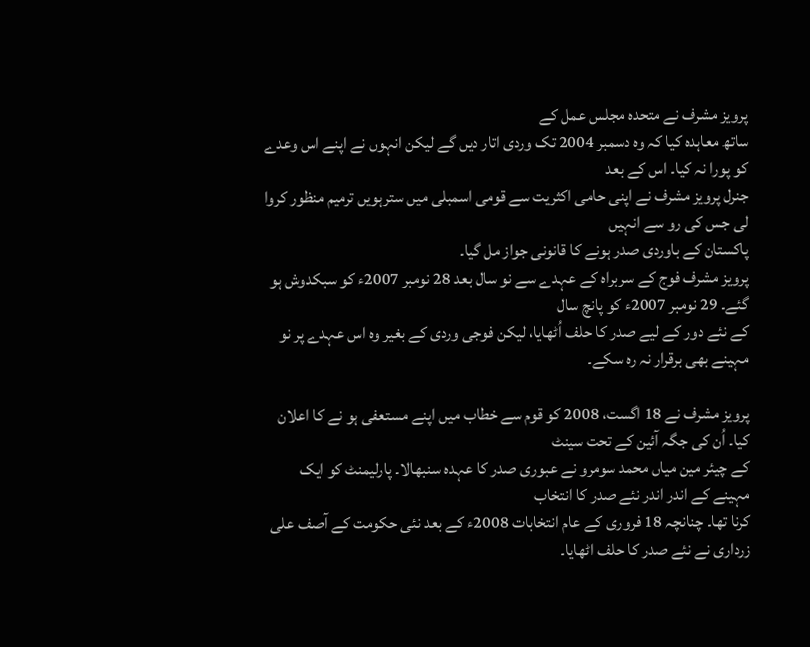پرویز مشرف نے متحدہ مجلس عمل کے
ساتھ معاہدہ کیا کہ وہ دسمبر 2004 تک وردی اتار دیں گے لیکن انہوں نے اپنے اس وعدے کو پورا نہ کیا۔ اس کے بعد
جنرل پرویز مشرف نے اپنی حامی اکثریت سے قومی اسمبلی میں سترہویں ترمیم منظور کروا لی جس کی رو سے انہیں
پاکستان کے باوردی صدر ہونے کا قانونی جواز مل گیا۔
پرویز مشرف فوج کے سربراہ کے عہدے سے نو سال بعد 28 نومبر 2007ء کو سبکدوش ہو گئے۔ 29 نومبر 2007ء کو پانچ سال
کے نئے دور کے لیے صدر کا حلف اُٹھایا، لیکن فوجی وردی کے بغیر وہ اس عہدے پر نو مہینے بھی برقرار نہ رہ سکے۔

پرویز مشرف نے 18 اگست، 2008 کو قوم سے خطاب میں اپنے مستعفی ہو نے کا اعلان کیا۔ اُن کی جگہ آئین کے تحت سینٹ
کے چیئر مین میاں محمد سومرو نے عبوری صدر کا عہدہ سنبھالا۔ پارلیمنٹ کو ایک مہینے کے اندر اندر نئے صدر کا انتخاب
کرنا تھا۔ چنانچہ 18 فروری کے عام انتخابات 2008ء کے بعد نئی حکومت کے آصف علی زرداری نے نئے صدر کا حلف اٹھایا۔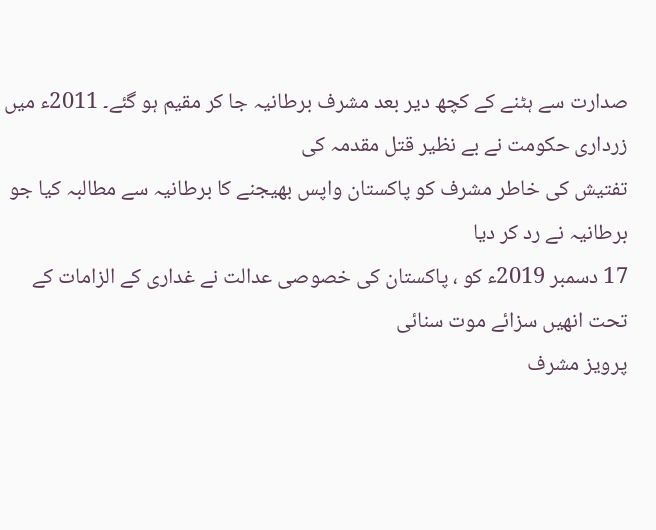صدارت سے ہٹنے کے کچھ دیر بعد مشرف برطانیہ جا کر مقیم ہو گئے۔ 2011ء میں زرداری حکومت نے بے نظیر قتل مقدمہ کی
تفتیش کی خاطر مشرف کو پاکستان واپس بھیجنے کا برطانیہ سے مطالبہ کیا جو برطانیہ نے رد کر دیا
17 دسمبر 2019ء کو ، پاکستان کی خصوصی عدالت نے غداری کے الزامات کے تحت انھیں سزائے موت سنائی
پرویز مشرف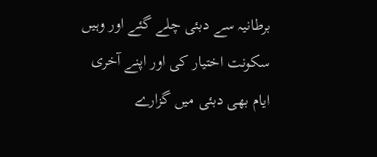برطانیہ سے دبئی چلے گئے اور وہیں سکونت اختیار کی اور اپنے آخری ایام بھی دبئی میں گزارے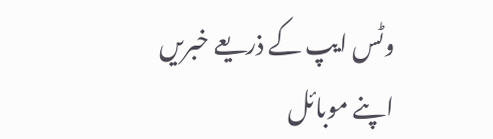وٹس ایپ کے ذریعے خبریں اپنے موبائل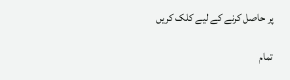پر حاصل کرنے کے لیے کلک کریں

تمام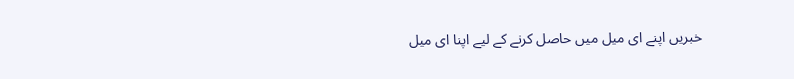خبریں اپنے ای میل میں حاصل کرنے کے لیے اپنا ای میل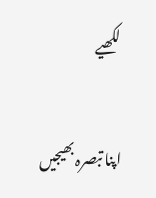لکھیے

اپنا تبصرہ بھیجیں